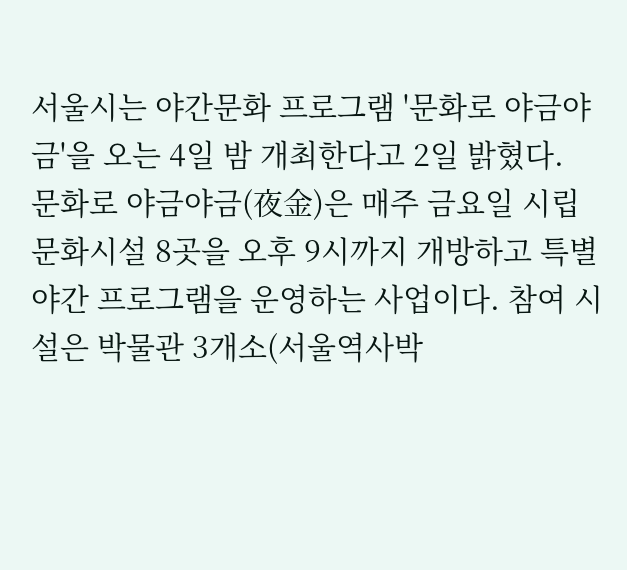서울시는 야간문화 프로그램 '문화로 야금야금'을 오는 4일 밤 개최한다고 2일 밝혔다.
문화로 야금야금(夜金)은 매주 금요일 시립 문화시설 8곳을 오후 9시까지 개방하고 특별 야간 프로그램을 운영하는 사업이다. 참여 시설은 박물관 3개소(서울역사박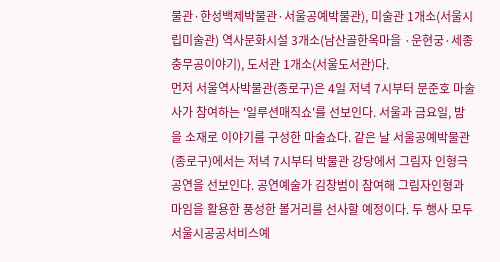물관·한성백제박물관·서울공예박물관), 미술관 1개소(서울시립미술관) 역사문화시설 3개소(남산골한옥마을 ·운현궁·세종충무공이야기), 도서관 1개소(서울도서관)다.
먼저 서울역사박물관(종로구)은 4일 저녁 7시부터 문준호 마술사가 참여하는 '일루션매직쇼'를 선보인다. 서울과 금요일, 밤을 소재로 이야기를 구성한 마술쇼다. 같은 날 서울공예박물관(종로구)에서는 저녁 7시부터 박물관 강당에서 그림자 인형극 공연을 선보인다. 공연예술가 김창범이 참여해 그림자인형과 마임을 활용한 풍성한 볼거리를 선사할 예정이다. 두 행사 모두 서울시공공서비스예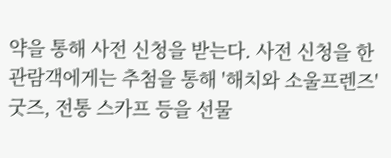약을 통해 사전 신청을 받는다. 사전 신청을 한 관람객에게는 추첨을 통해 '해치와 소울프렌즈' 굿즈, 전통 스카프 등을 선물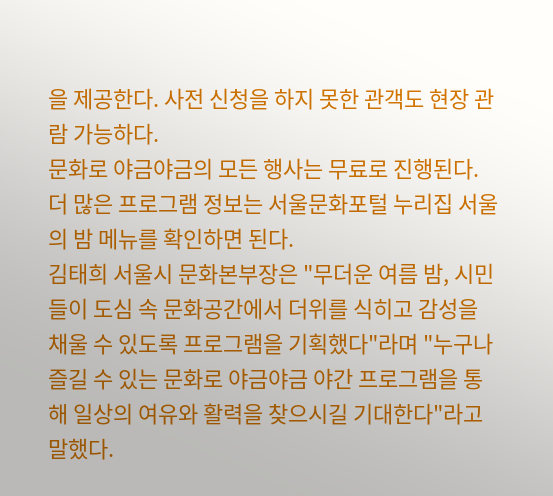을 제공한다. 사전 신청을 하지 못한 관객도 현장 관람 가능하다.
문화로 야금야금의 모든 행사는 무료로 진행된다. 더 많은 프로그램 정보는 서울문화포털 누리집 서울의 밤 메뉴를 확인하면 된다.
김태희 서울시 문화본부장은 "무더운 여름 밤, 시민들이 도심 속 문화공간에서 더위를 식히고 감성을 채울 수 있도록 프로그램을 기획했다"라며 "누구나 즐길 수 있는 문화로 야금야금 야간 프로그램을 통해 일상의 여유와 활력을 찾으시길 기대한다"라고 말했다.